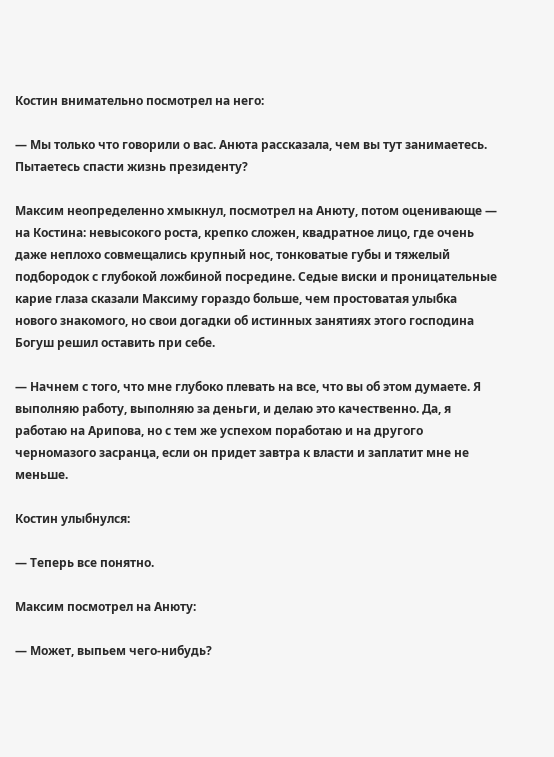Костин внимательно посмотрел на него:

— Мы только что говорили о вас. Анюта рассказала, чем вы тут занимаетесь. Пытаетесь спасти жизнь президенту?

Максим неопределенно хмыкнул, посмотрел на Анюту, потом оценивающе — на Костина: невысокого роста, крепко сложен, квадратное лицо, где очень даже неплохо совмещались крупный нос, тонковатые губы и тяжелый подбородок с глубокой ложбиной посредине. Седые виски и проницательные карие глаза сказали Максиму гораздо больше, чем простоватая улыбка нового знакомого, но свои догадки об истинных занятиях этого господина Богуш решил оставить при себе.

— Начнем с того, что мне глубоко плевать на все, что вы об этом думаете. Я выполняю работу, выполняю за деньги, и делаю это качественно. Да, я работаю на Арипова, но с тем же успехом поработаю и на другого черномазого засранца, если он придет завтра к власти и заплатит мне не меньше.

Костин улыбнулся:

— Теперь все понятно.

Максим посмотрел на Анюту:

— Может, выпьем чего-нибудь?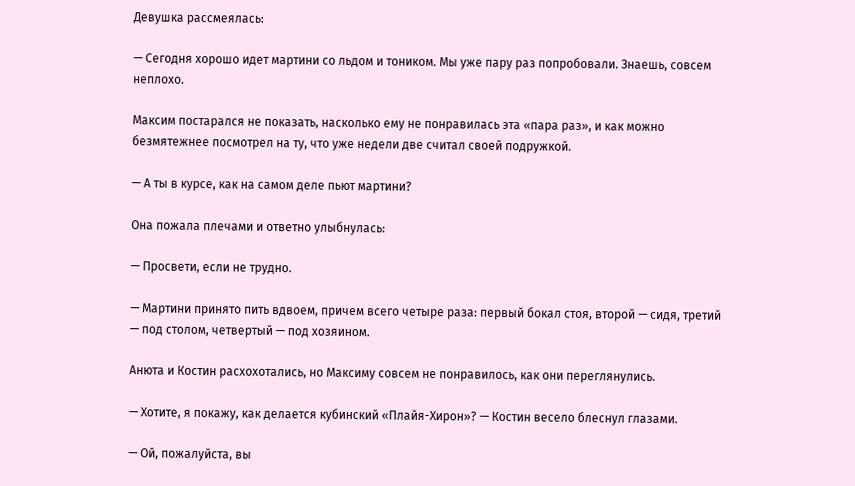Девушка рассмеялась:

— Сегодня хорошо идет мартини со льдом и тоником. Мы уже пару раз попробовали. Знаешь, совсем неплохо.

Максим постарался не показать, насколько ему не понравилась эта «пара раз», и как можно безмятежнее посмотрел на ту, что уже недели две считал своей подружкой.

— А ты в курсе, как на самом деле пьют мартини?

Она пожала плечами и ответно улыбнулась:

— Просвети, если не трудно.

— Мартини принято пить вдвоем, причем всего четыре раза: первый бокал стоя, второй — сидя, третий — под столом, четвертый — под хозяином.

Анюта и Костин расхохотались, но Максиму совсем не понравилось, как они переглянулись.

— Хотите, я покажу, как делается кубинский «Плайя-Хирон»? — Костин весело блеснул глазами.

— Ой, пожалуйста, вы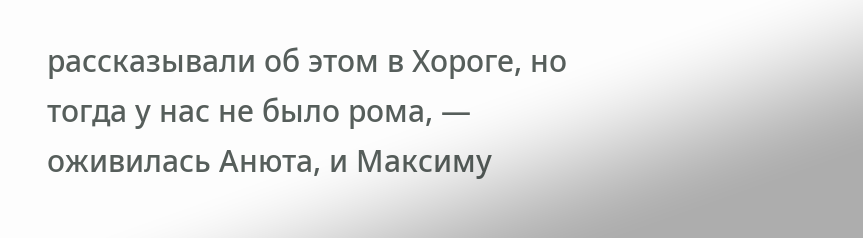рассказывали об этом в Хороге, но тогда у нас не было рома, — оживилась Анюта, и Максиму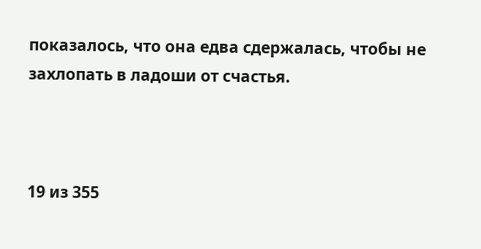показалось, что она едва сдержалась, чтобы не захлопать в ладоши от счастья.



19 из 355